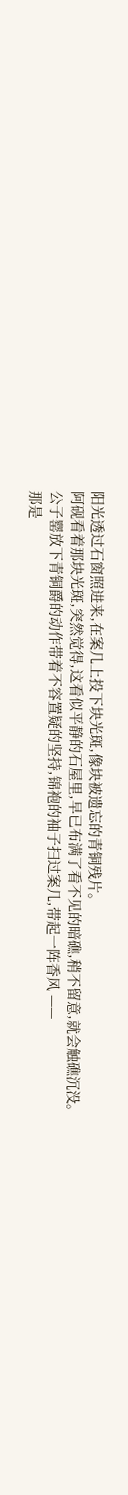阳光透过石窗照进来,在案几上投下块光斑,像块被遗忘的青铜残片。
阿砚看着那块光斑,突然觉得,这看似平静的石屋里,早已布满了看不见的暗礁,稍不留意,就会触礁沉没。
公子罂放下青铜爵的动作带着不容置疑的坚持,锦袍的袖子扫过案几,带起一阵香风 ——
那是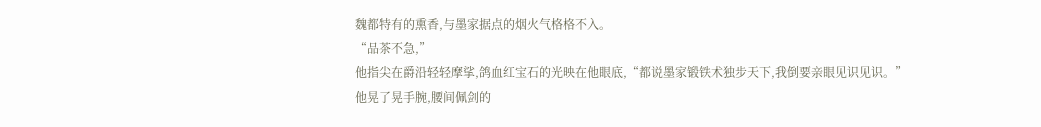魏都特有的熏香,与墨家据点的烟火气格格不入。
“品茶不急,”
他指尖在爵沿轻轻摩挲,鸽血红宝石的光映在他眼底,“都说墨家锻铁术独步天下,我倒要亲眼见识见识。”
他晃了晃手腕,腰间佩剑的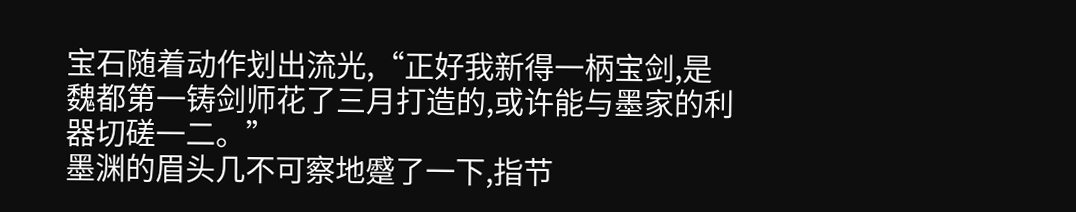宝石随着动作划出流光,“正好我新得一柄宝剑,是魏都第一铸剑师花了三月打造的,或许能与墨家的利器切磋一二。”
墨渊的眉头几不可察地蹙了一下,指节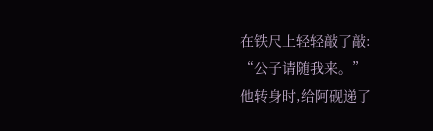在铁尺上轻轻敲了敲:
“公子请随我来。”
他转身时,给阿砚递了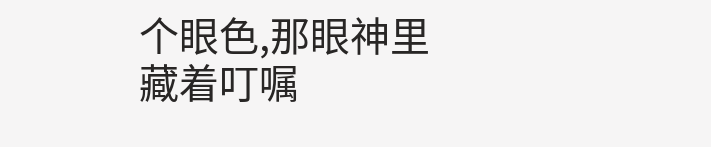个眼色,那眼神里藏着叮嘱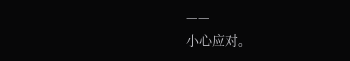——
小心应对。